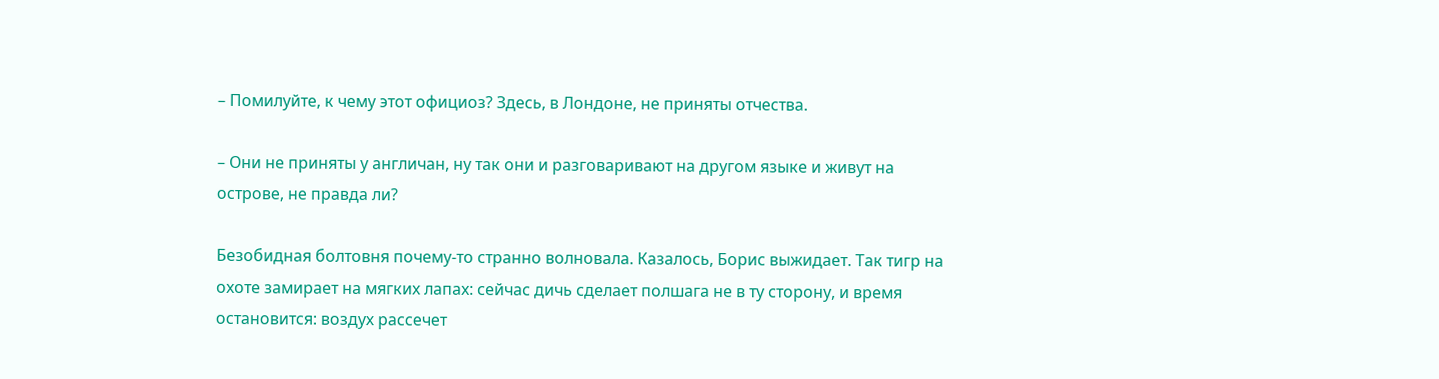– Помилуйте, к чему этот официоз? Здесь, в Лондоне, не приняты отчества.

– Они не приняты у англичан, ну так они и разговаривают на другом языке и живут на острове, не правда ли?

Безобидная болтовня почему-то странно волновала. Казалось, Борис выжидает. Так тигр на охоте замирает на мягких лапах: сейчас дичь сделает полшага не в ту сторону, и время остановится: воздух рассечет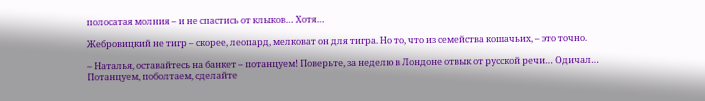полосатая молния – и не спастись от клыков… Хотя…

Жебровицкий не тигр – скорее, леопард, мелковат он для тигра. Но то, что из семейства кошачьих, – это точно.

– Наталья, оставайтесь на банкет – потанцуем! Поверьте, за неделю в Лондоне отвык от русской речи… Одичал… Потанцуем, поболтаем, сделайте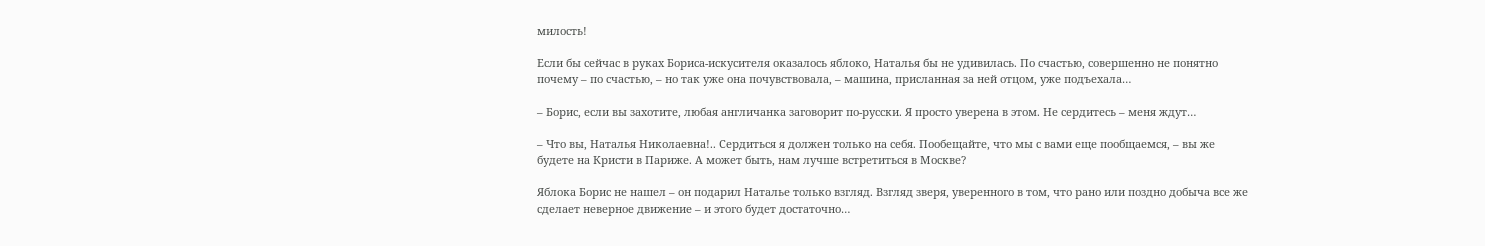милость!

Если бы сейчас в руках Бориса-искусителя оказалось яблоко, Наталья бы не удивилась. По счастью, совершенно не понятно почему – по счастью, – но так уже она почувствовала, – машина, присланная за ней отцом, уже подъехала…

– Борис, если вы захотите, любая англичанка заговорит по-русски. Я просто уверена в этом. Не сердитесь – меня ждут…

– Что вы, Наталья Николаевна!.. Сердиться я должен только на себя. Пообещайте, что мы с вами еще пообщаемся, – вы же будете на Кристи в Париже. А может быть, нам лучше встретиться в Москве?

Яблока Борис не нашел – он подарил Наталье только взгляд. Взгляд зверя, уверенного в том, что рано или поздно добыча все же сделает неверное движение – и этого будет достаточно…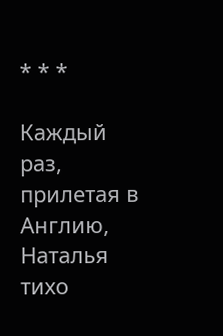* * *

Каждый раз, прилетая в Англию, Наталья тихо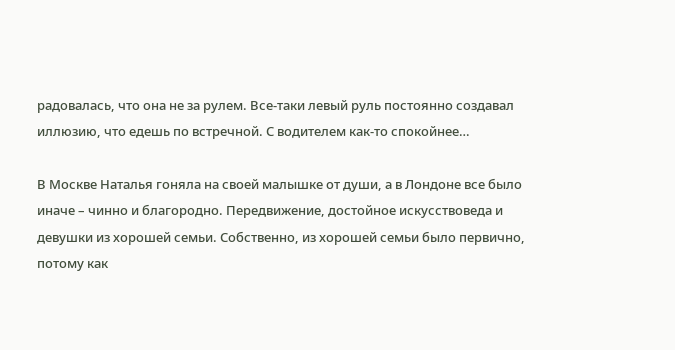радовалась, что она не за рулем. Все-таки левый руль постоянно создавал иллюзию, что едешь по встречной. С водителем как-то спокойнее…

В Москве Наталья гоняла на своей малышке от души, а в Лондоне все было иначе – чинно и благородно. Передвижение, достойное искусствоведа и девушки из хорошей семьи. Собственно, из хорошей семьи было первично, потому как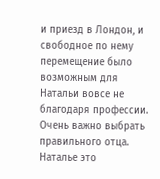и приезд в Лондон, и свободное по нему перемещение было возможным для Натальи вовсе не благодаря профессии. Очень важно выбрать правильного отца. Наталье это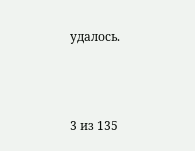удалось.



3 из 135